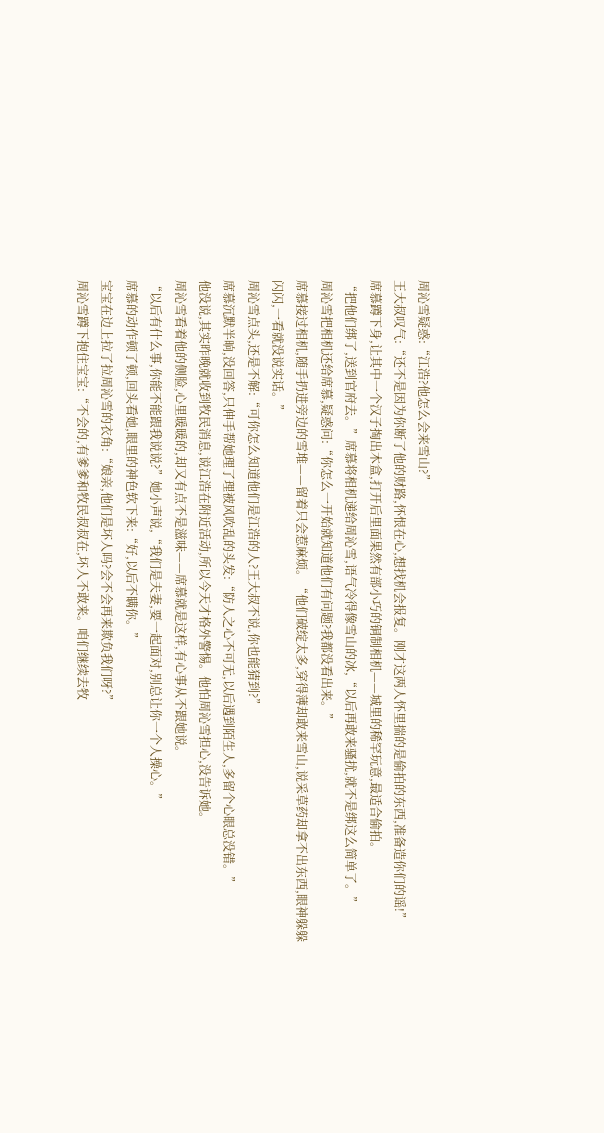周沁雪疑惑:“江浩?他怎么会来雪山?”
王大叔叹气:“还不是因为你断了他的财路,怀恨在心,想找机会报复。刚才这两人怀里揣的是偷拍的东西,准备造你们的谣!”
席慕蹲下身,让其中一个汉子掏出木盒,打开后里面果然有部小巧的铜制相机——城里的稀罕玩意,最适合偷拍。
“把他们绑了,送到官府去。”席慕将相机递给周沁雪,语气冷得像雪山的冰,“以后再敢来骚扰,就不是绑这么简单了。”
周沁雪把相机还给席慕,疑惑问:“你怎么一开始就知道他们有问题?我都没看出来。”
席慕接过相机,随手扔进旁边的雪堆——留着只会惹麻烦。“他们破绽太多,穿得薄却敢来雪山,说采草药却拿不出东西,眼神躲躲闪闪,一看就没说实话。”
周沁雪点头,还是不解:“可你怎么知道他们是江浩的人?王大叔不说,你也能猜到?”
席慕沉默半晌,没回答,只伸手帮她理了理被风吹乱的头发:“防人之心不可无,以后遇到陌生人,多留个心眼总没错。”
他没说,其实昨晚就收到牧民消息,说江浩在附近活动,所以今天才格外警惕。他怕周沁雪担心,没告诉她。
周沁雪看着他的侧脸,心里暖暖的,却又有点不是滋味——席慕就是这样,有心事从不跟她说。
“以后有什么事,你能不能跟我说说?”她小声说,“我们是夫妻,要一起面对,别总让你一个人操心。”
席慕的动作顿了顿,回头看她,眼里的神色软下来:“好,以后不瞒你。”
宝宝在边上拉了拉周沁雪的衣角:“娘亲,他们是坏人吗?会不会再来欺负我们呀?”
周沁雪蹲下抱住宝宝:“不会的,有爹爹和牧民叔叔在,坏人不敢来。咱们继续去牧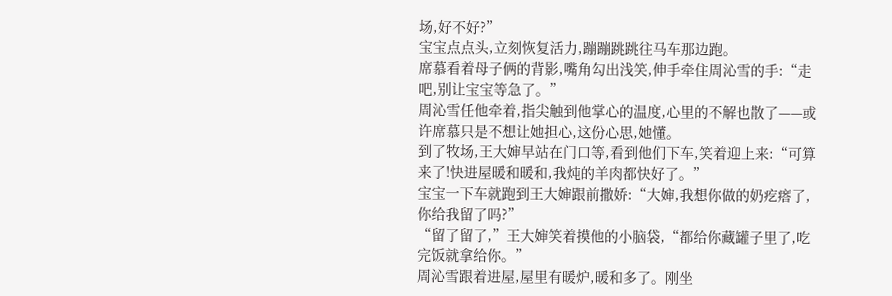场,好不好?”
宝宝点点头,立刻恢复活力,蹦蹦跳跳往马车那边跑。
席慕看着母子俩的背影,嘴角勾出浅笑,伸手牵住周沁雪的手:“走吧,别让宝宝等急了。”
周沁雪任他牵着,指尖触到他掌心的温度,心里的不解也散了——或许席慕只是不想让她担心,这份心思,她懂。
到了牧场,王大婶早站在门口等,看到他们下车,笑着迎上来:“可算来了!快进屋暖和暖和,我炖的羊肉都快好了。”
宝宝一下车就跑到王大婶跟前撒娇:“大婶,我想你做的奶疙瘩了,你给我留了吗?”
“留了留了,”王大婶笑着摸他的小脑袋,“都给你藏罐子里了,吃完饭就拿给你。”
周沁雪跟着进屋,屋里有暖炉,暖和多了。刚坐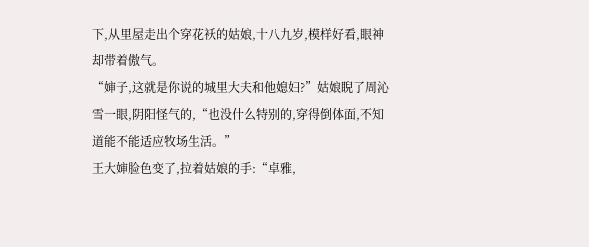下,从里屋走出个穿花袄的姑娘,十八九岁,模样好看,眼神却带着傲气。
“婶子,这就是你说的城里大夫和他媳妇?”姑娘睨了周沁雪一眼,阴阳怪气的,“也没什么特别的,穿得倒体面,不知道能不能适应牧场生活。”
王大婶脸色变了,拉着姑娘的手:“卓雅,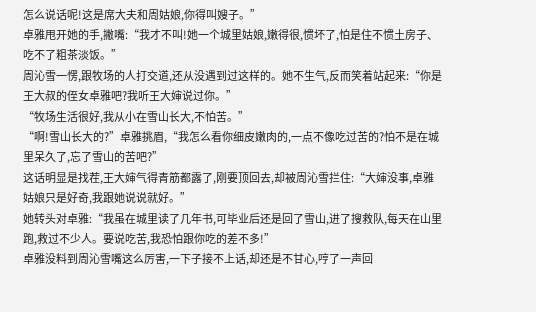怎么说话呢!这是席大夫和周姑娘,你得叫嫂子。”
卓雅甩开她的手,撇嘴:“我才不叫!她一个城里姑娘,嫩得很,惯坏了,怕是住不惯土房子、吃不了粗茶淡饭。”
周沁雪一愣,跟牧场的人打交道,还从没遇到过这样的。她不生气,反而笑着站起来:“你是王大叔的侄女卓雅吧?我听王大婶说过你。”
“牧场生活很好,我从小在雪山长大,不怕苦。”
“啊!雪山长大的?”卓雅挑眉,“我怎么看你细皮嫩肉的,一点不像吃过苦的?怕不是在城里呆久了,忘了雪山的苦吧?”
这话明显是找茬,王大婶气得青筋都露了,刚要顶回去,却被周沁雪拦住:“大婶没事,卓雅姑娘只是好奇,我跟她说说就好。”
她转头对卓雅:“我虽在城里读了几年书,可毕业后还是回了雪山,进了搜救队,每天在山里跑,救过不少人。要说吃苦,我恐怕跟你吃的差不多!”
卓雅没料到周沁雪嘴这么厉害,一下子接不上话,却还是不甘心,哼了一声回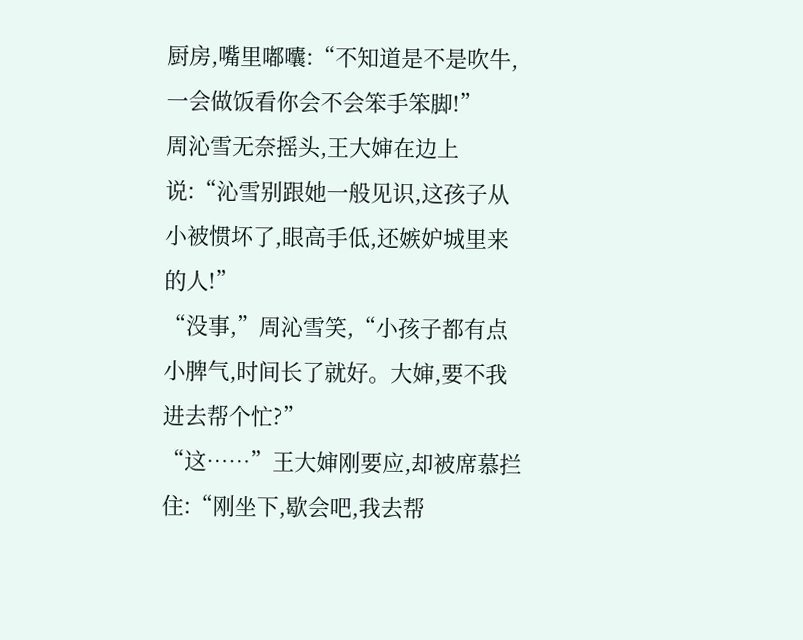厨房,嘴里嘟囔:“不知道是不是吹牛,一会做饭看你会不会笨手笨脚!”
周沁雪无奈摇头,王大婶在边上说:“沁雪别跟她一般见识,这孩子从小被惯坏了,眼高手低,还嫉妒城里来的人!”
“没事,”周沁雪笑,“小孩子都有点小脾气,时间长了就好。大婶,要不我进去帮个忙?”
“这……”王大婶刚要应,却被席慕拦住:“刚坐下,歇会吧,我去帮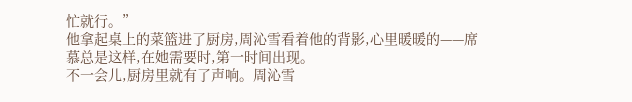忙就行。”
他拿起桌上的菜篮进了厨房,周沁雪看着他的背影,心里暖暖的——席慕总是这样,在她需要时,第一时间出现。
不一会儿,厨房里就有了声响。周沁雪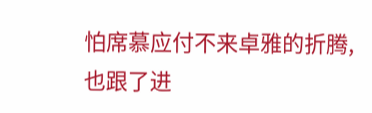怕席慕应付不来卓雅的折腾,也跟了进